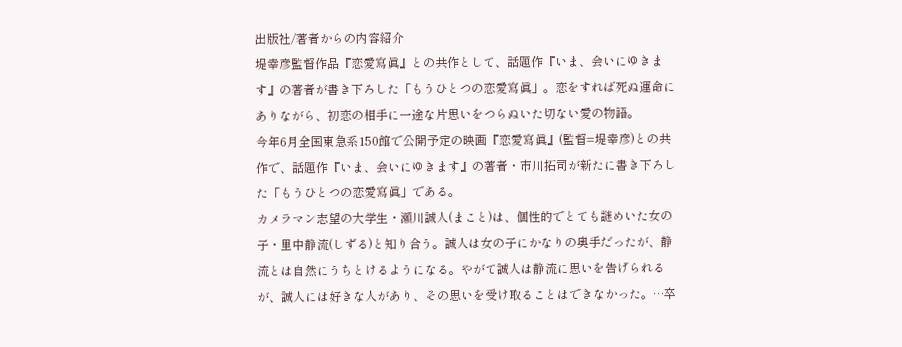出版社/著者からの内容紹介
堤幸彦監督作品『恋愛寫眞』との共作として、話題作『いま、会いにゆきます』の著者が書き下ろした「もうひとつの恋愛寫眞」。恋をすれば死ぬ運命にありながら、初恋の相手に一途な片思いをつらぬいた切ない愛の物語。
今年6月全国東急系150館で公開予定の映画『恋愛寫眞』(監督=堤幸彦)との共作で、話題作『いま、会いにゆきます』の著者・市川拓司が新たに書き下ろした「もうひとつの恋愛寫眞」である。
カメラマン志望の大学生・瀬川誠人(まこと)は、個性的でとても謎めいた女の子・里中静流(しずる)と知り合う。誠人は女の子にかなりの奥手だったが、静流とは自然にうちとけるようになる。やがて誠人は静流に思いを告げられるが、誠人には好きな人があり、その思いを受け取ることはできなかった。…卒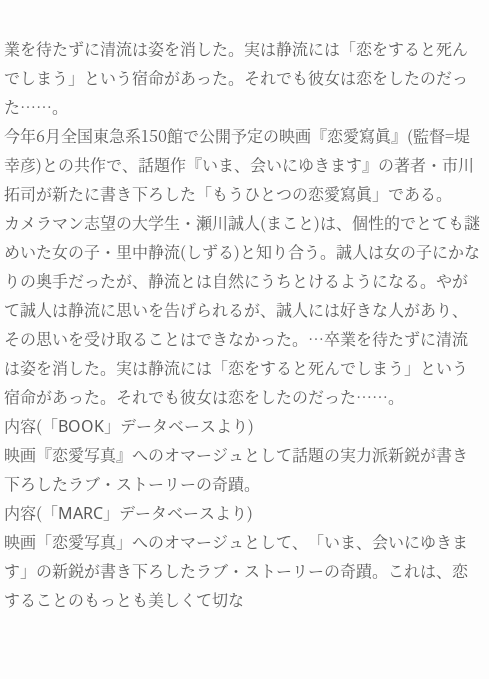業を待たずに清流は姿を消した。実は静流には「恋をすると死んでしまう」という宿命があった。それでも彼女は恋をしたのだった……。
今年6月全国東急系150館で公開予定の映画『恋愛寫眞』(監督=堤幸彦)との共作で、話題作『いま、会いにゆきます』の著者・市川拓司が新たに書き下ろした「もうひとつの恋愛寫眞」である。
カメラマン志望の大学生・瀬川誠人(まこと)は、個性的でとても謎めいた女の子・里中静流(しずる)と知り合う。誠人は女の子にかなりの奥手だったが、静流とは自然にうちとけるようになる。やがて誠人は静流に思いを告げられるが、誠人には好きな人があり、その思いを受け取ることはできなかった。…卒業を待たずに清流は姿を消した。実は静流には「恋をすると死んでしまう」という宿命があった。それでも彼女は恋をしたのだった……。
内容(「BOOK」データベースより)
映画『恋愛写真』へのオマージュとして話題の実力派新鋭が書き下ろしたラブ・ストーリーの奇蹟。
内容(「MARC」データベースより)
映画「恋愛写真」へのオマージュとして、「いま、会いにゆきます」の新鋭が書き下ろしたラブ・ストーリーの奇蹟。これは、恋することのもっとも美しくて切な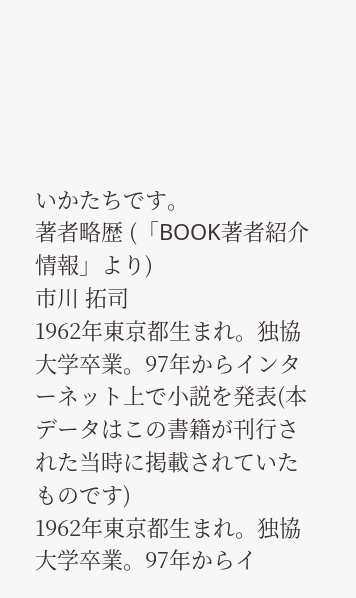いかたちです。
著者略歴 (「BOOK著者紹介情報」より)
市川 拓司
1962年東京都生まれ。独協大学卒業。97年からインターネット上で小説を発表(本データはこの書籍が刊行された当時に掲載されていたものです)
1962年東京都生まれ。独協大学卒業。97年からイ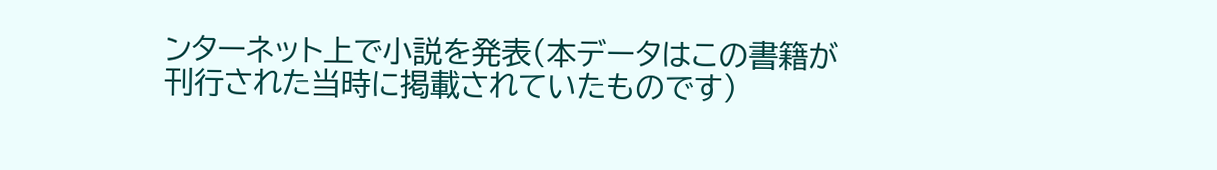ンターネット上で小説を発表(本データはこの書籍が刊行された当時に掲載されていたものです)